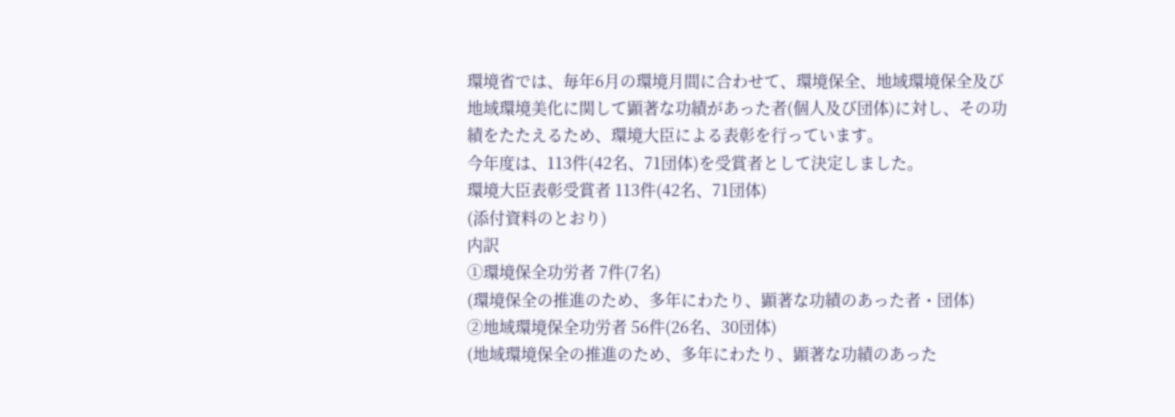環境省では、毎年6月の環境月間に合わせて、環境保全、地域環境保全及び地域環境美化に関して顕著な功績があった者(個人及び団体)に対し、その功績をたたえるため、環境大臣による表彰を行っています。
今年度は、113件(42名、71団体)を受賞者として決定しました。
環境大臣表彰受賞者 113件(42名、71団体)
(添付資料のとおり)
内訳
①環境保全功労者 7件(7名)
(環境保全の推進のため、多年にわたり、顕著な功績のあった者・団体)
②地域環境保全功労者 56件(26名、30団体)
(地域環境保全の推進のため、多年にわたり、顕著な功績のあった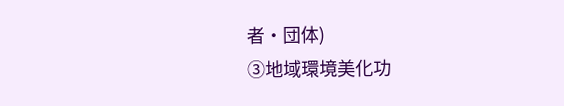者・団体)
③地域環境美化功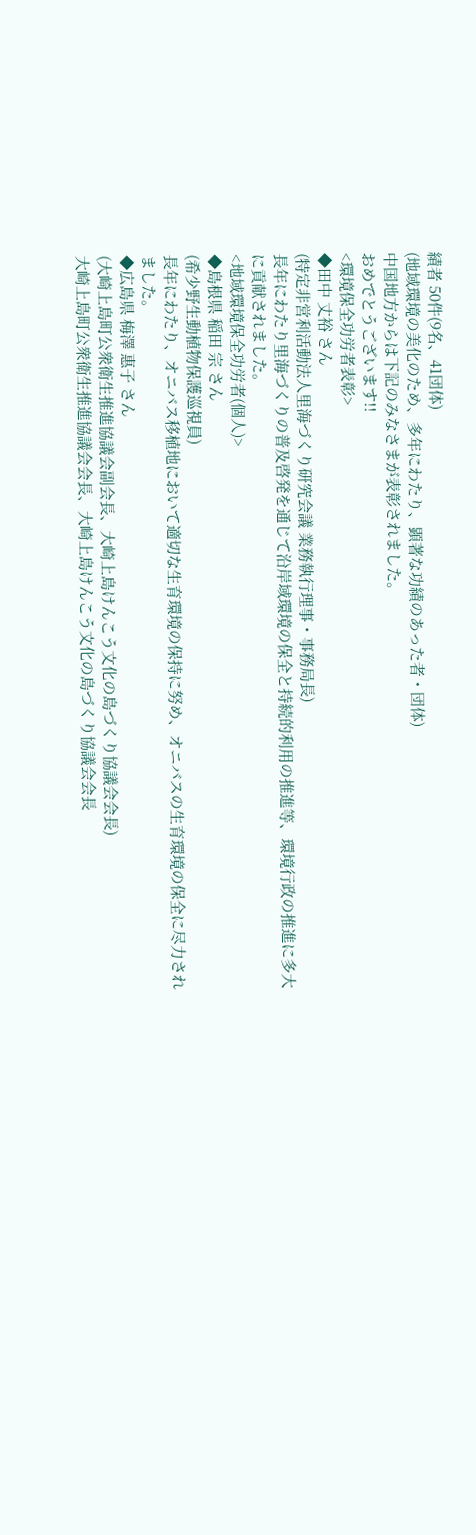績者 50件(9名、41団体)
(地域環境の美化のため、多年にわたり、顕著な功績のあった者・団体)
中国地方からは下記のみなさまが表彰されました。
おめでとうございます!!
<環境保全功労者表彰>
◆田中 丈裕 さん
(特定非営利活動法人里海づくり研究会議 業務執行理事・事務局長)
長年にわたり里海づくりの普及啓発を通じて沿岸域環境の保全と持続的利用の推進等、環境行政の推進に多大に貢献されました。
<地域環境保全功労者(個人)>
◆島根県 稲田 宗 さん
(希少野生動植物保護巡視員)
長年にわたり、オニバス移植地において適切な生育環境の保持に努め、オニバスの生育環境の保全に尽力されました。
◆広島県 梅澤 惠子 さん
(大崎上島町公衆衛生推進協議会副会長、大崎上島けんこう文化の島づくり協議会会長)
大崎上島町公衆衛生推進協議会会長、大崎上島けんこう文化の島づくり協議会会長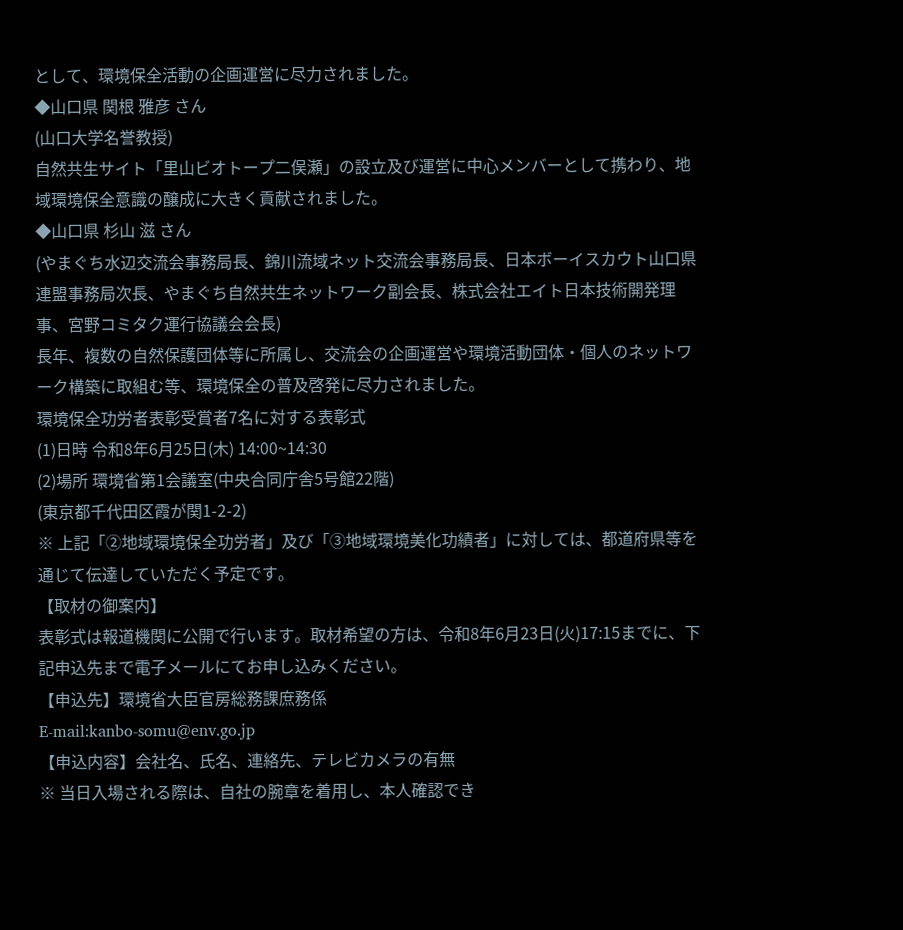として、環境保全活動の企画運営に尽力されました。
◆山口県 関根 雅彦 さん
(山口大学名誉教授)
自然共生サイト「里山ビオトープ二俣瀬」の設立及び運営に中心メンバーとして携わり、地域環境保全意識の醸成に大きく貢献されました。
◆山口県 杉山 滋 さん
(やまぐち水辺交流会事務局長、錦川流域ネット交流会事務局長、日本ボーイスカウト山口県連盟事務局次長、やまぐち自然共生ネットワーク副会長、株式会社エイト日本技術開発理事、宮野コミタク運行協議会会長)
長年、複数の自然保護団体等に所属し、交流会の企画運営や環境活動団体・個人のネットワーク構築に取組む等、環境保全の普及啓発に尽力されました。
環境保全功労者表彰受賞者7名に対する表彰式
(1)日時 令和8年6月25日(木) 14:00~14:30
(2)場所 環境省第1会議室(中央合同庁舎5号館22階)
(東京都千代田区霞が関1-2-2)
※ 上記「②地域環境保全功労者」及び「③地域環境美化功績者」に対しては、都道府県等を通じて伝達していただく予定です。
【取材の御案内】
表彰式は報道機関に公開で行います。取材希望の方は、令和8年6月23日(火)17:15までに、下記申込先まで電子メールにてお申し込みください。
【申込先】環境省大臣官房総務課庶務係
E-mail:kanbo-somu@env.go.jp
【申込内容】会社名、氏名、連絡先、テレビカメラの有無
※ 当日入場される際は、自社の腕章を着用し、本人確認でき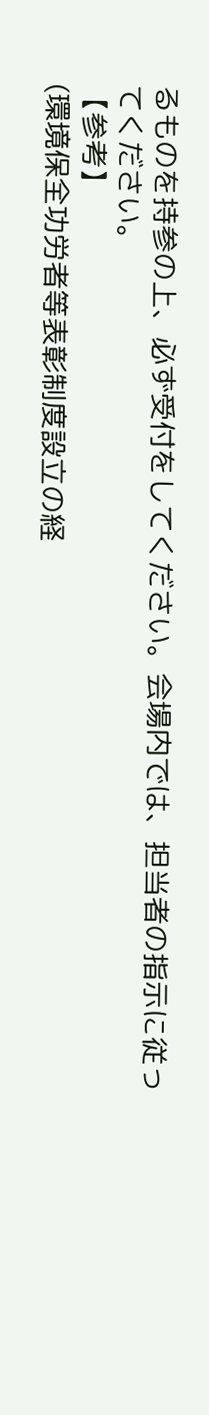るものを持参の上、必ず受付をしてください。会場内では、担当者の指示に従ってください。
【参考】
(環境保全功労者等表彰制度設立の経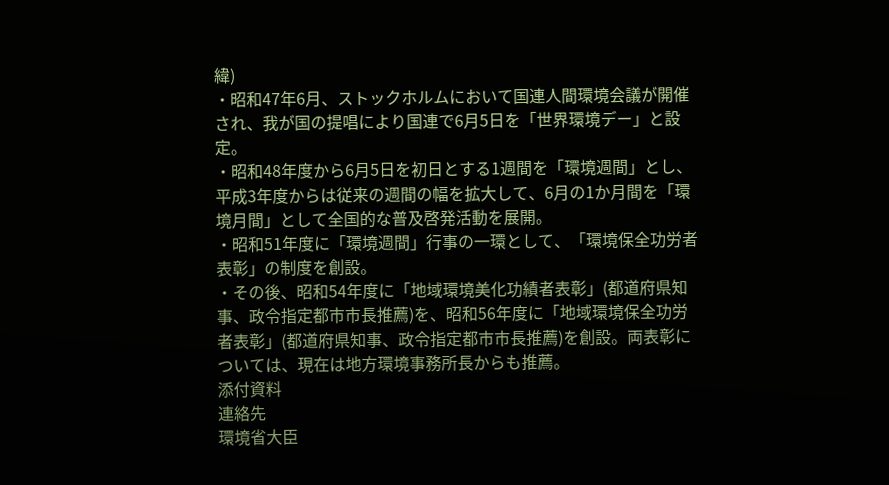緯)
・昭和47年6月、ストックホルムにおいて国連人間環境会議が開催され、我が国の提唱により国連で6月5日を「世界環境デー」と設定。
・昭和48年度から6月5日を初日とする1週間を「環境週間」とし、平成3年度からは従来の週間の幅を拡大して、6月の1か月間を「環境月間」として全国的な普及啓発活動を展開。
・昭和51年度に「環境週間」行事の一環として、「環境保全功労者表彰」の制度を創設。
・その後、昭和54年度に「地域環境美化功績者表彰」(都道府県知事、政令指定都市市長推薦)を、昭和56年度に「地域環境保全功労者表彰」(都道府県知事、政令指定都市市長推薦)を創設。両表彰については、現在は地方環境事務所長からも推薦。
添付資料
連絡先
環境省大臣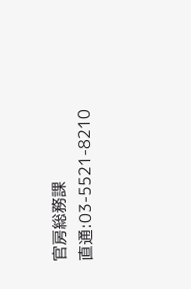官房総務課
直通:03-5521-8210